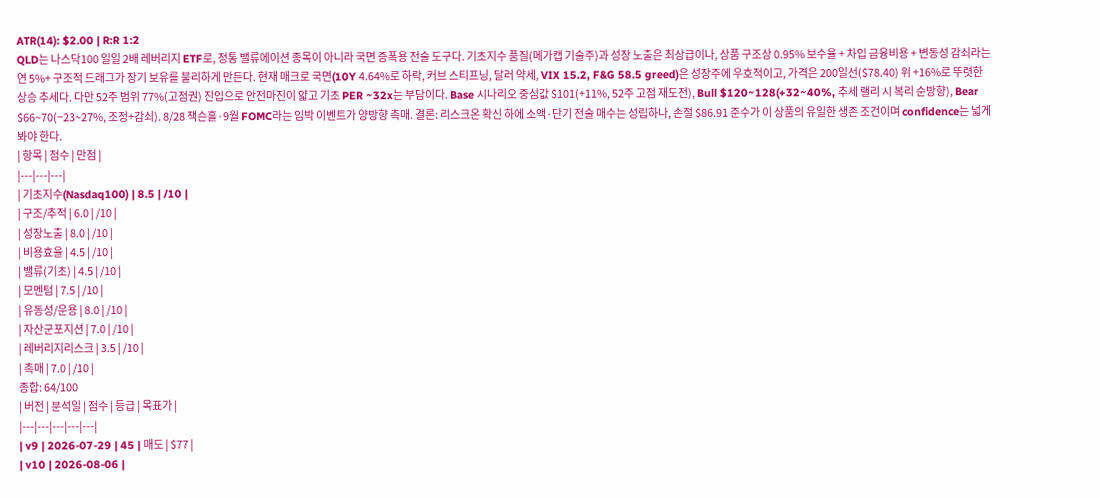ATR(14): $2.00 | R:R 1:2
QLD는 나스닥100 일일 2배 레버리지 ETF로, 정통 밸류에이션 종목이 아니라 국면 증폭용 전술 도구다. 기초지수 품질(메가캡 기술주)과 성장 노출은 최상급이나, 상품 구조상 0.95% 보수율 + 차입 금융비용 + 변동성 감쇠라는 연 5%+ 구조적 드래그가 장기 보유를 불리하게 만든다. 현재 매크로 국면(10Y 4.64%로 하락, 커브 스티프닝, 달러 약세, VIX 15.2, F&G 58.5 greed)은 성장주에 우호적이고, 가격은 200일선($78.40) 위 +16%로 뚜렷한 상승 추세다. 다만 52주 범위 77%(고점권) 진입으로 안전마진이 얇고 기초 PER ~32x는 부담이다. Base 시나리오 중심값 $101(+11%, 52주 고점 재도전), Bull $120~128(+32~40%, 추세 랠리 시 복리 순방향), Bear $66~70(−23~27%, 조정+감쇠). 8/28 잭슨홀·9월 FOMC라는 임박 이벤트가 양방향 촉매. 결론: 리스크온 확신 하에 소액·단기 전술 매수는 성립하나, 손절 $86.91 준수가 이 상품의 유일한 생존 조건이며 confidence는 넓게 봐야 한다.
| 항목 | 점수 | 만점 |
|---|---|---|
| 기초지수(Nasdaq100) | 8.5 | /10 |
| 구조/추적 | 6.0 | /10 |
| 성장노출 | 8.0 | /10 |
| 비용효율 | 4.5 | /10 |
| 밸류(기초) | 4.5 | /10 |
| 모멘텀 | 7.5 | /10 |
| 유동성/운용 | 8.0 | /10 |
| 자산군포지션 | 7.0 | /10 |
| 레버리지리스크 | 3.5 | /10 |
| 촉매 | 7.0 | /10 |
종합: 64/100
| 버전 | 분석일 | 점수 | 등급 | 목표가 |
|---|---|---|---|---|
| v9 | 2026-07-29 | 45 | 매도 | $77 |
| v10 | 2026-08-06 |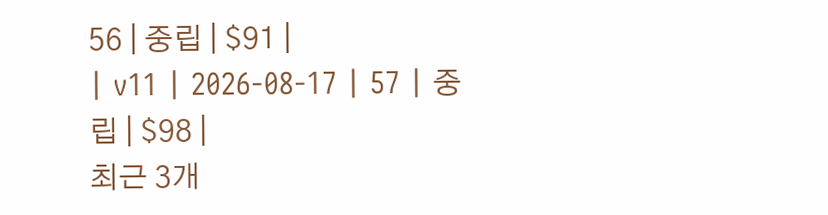56 | 중립 | $91 |
| v11 | 2026-08-17 | 57 | 중립 | $98 |
최근 3개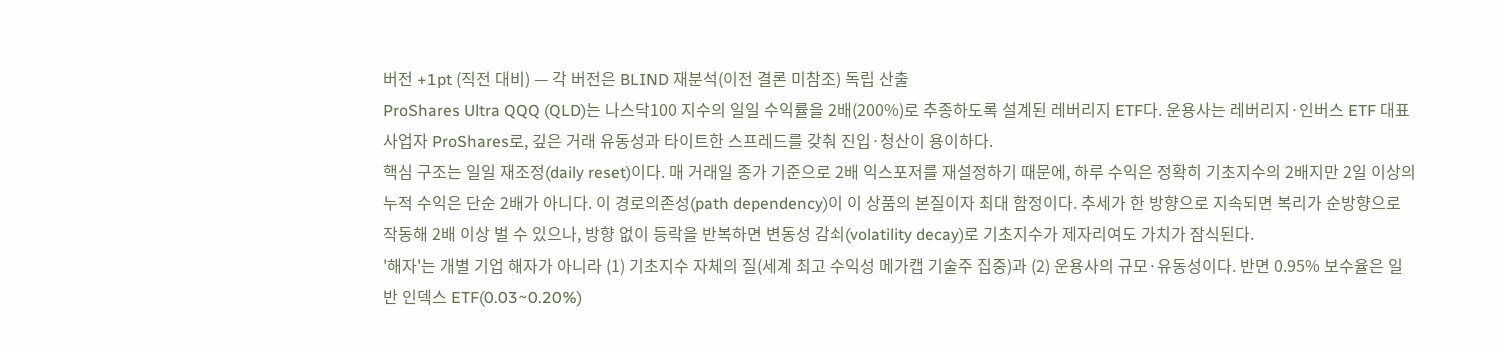버전 +1pt (직전 대비) — 각 버전은 BLIND 재분석(이전 결론 미참조) 독립 산출
ProShares Ultra QQQ (QLD)는 나스닥100 지수의 일일 수익률을 2배(200%)로 추종하도록 설계된 레버리지 ETF다. 운용사는 레버리지·인버스 ETF 대표 사업자 ProShares로, 깊은 거래 유동성과 타이트한 스프레드를 갖춰 진입·청산이 용이하다.
핵심 구조는 일일 재조정(daily reset)이다. 매 거래일 종가 기준으로 2배 익스포저를 재설정하기 때문에, 하루 수익은 정확히 기초지수의 2배지만 2일 이상의 누적 수익은 단순 2배가 아니다. 이 경로의존성(path dependency)이 이 상품의 본질이자 최대 함정이다. 추세가 한 방향으로 지속되면 복리가 순방향으로 작동해 2배 이상 벌 수 있으나, 방향 없이 등락을 반복하면 변동성 감쇠(volatility decay)로 기초지수가 제자리여도 가치가 잠식된다.
'해자'는 개별 기업 해자가 아니라 (1) 기초지수 자체의 질(세계 최고 수익성 메가캡 기술주 집중)과 (2) 운용사의 규모·유동성이다. 반면 0.95% 보수율은 일반 인덱스 ETF(0.03~0.20%)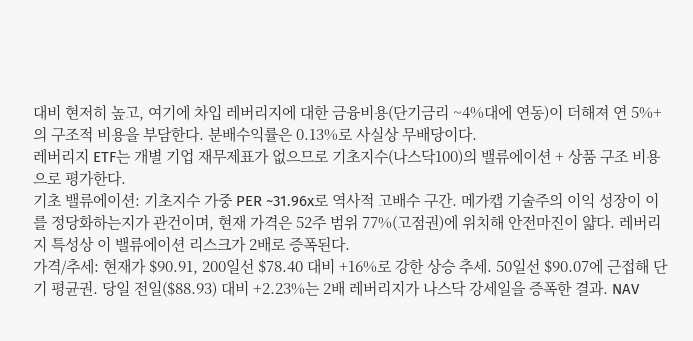대비 현저히 높고, 여기에 차입 레버리지에 대한 금융비용(단기금리 ~4%대에 연동)이 더해져 연 5%+의 구조적 비용을 부담한다. 분배수익률은 0.13%로 사실상 무배당이다.
레버리지 ETF는 개별 기업 재무제표가 없으므로 기초지수(나스닥100)의 밸류에이션 + 상품 구조 비용으로 평가한다.
기초 밸류에이션: 기초지수 가중 PER ~31.96x로 역사적 고배수 구간. 메가캡 기술주의 이익 성장이 이를 정당화하는지가 관건이며, 현재 가격은 52주 범위 77%(고점권)에 위치해 안전마진이 얇다. 레버리지 특성상 이 밸류에이션 리스크가 2배로 증폭된다.
가격/추세: 현재가 $90.91, 200일선 $78.40 대비 +16%로 강한 상승 추세. 50일선 $90.07에 근접해 단기 평균권. 당일 전일($88.93) 대비 +2.23%는 2배 레버리지가 나스닥 강세일을 증폭한 결과. NAV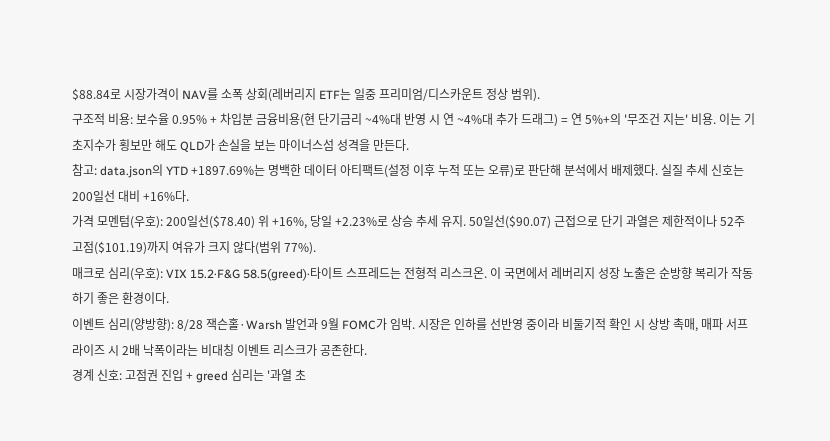$88.84로 시장가격이 NAV를 소폭 상회(레버리지 ETF는 일중 프리미엄/디스카운트 정상 범위).
구조적 비용: 보수율 0.95% + 차입분 금융비용(현 단기금리 ~4%대 반영 시 연 ~4%대 추가 드래그) = 연 5%+의 '무조건 지는' 비용. 이는 기초지수가 횡보만 해도 QLD가 손실을 보는 마이너스섬 성격을 만든다.
참고: data.json의 YTD +1897.69%는 명백한 데이터 아티팩트(설정 이후 누적 또는 오류)로 판단해 분석에서 배제했다. 실질 추세 신호는 200일선 대비 +16%다.
가격 모멘텀(우호): 200일선($78.40) 위 +16%, 당일 +2.23%로 상승 추세 유지. 50일선($90.07) 근접으로 단기 과열은 제한적이나 52주 고점($101.19)까지 여유가 크지 않다(범위 77%).
매크로 심리(우호): VIX 15.2·F&G 58.5(greed)·타이트 스프레드는 전형적 리스크온. 이 국면에서 레버리지 성장 노출은 순방향 복리가 작동하기 좋은 환경이다.
이벤트 심리(양방향): 8/28 잭슨홀·Warsh 발언과 9월 FOMC가 임박. 시장은 인하를 선반영 중이라 비둘기적 확인 시 상방 촉매, 매파 서프라이즈 시 2배 낙폭이라는 비대칭 이벤트 리스크가 공존한다.
경계 신호: 고점권 진입 + greed 심리는 '과열 초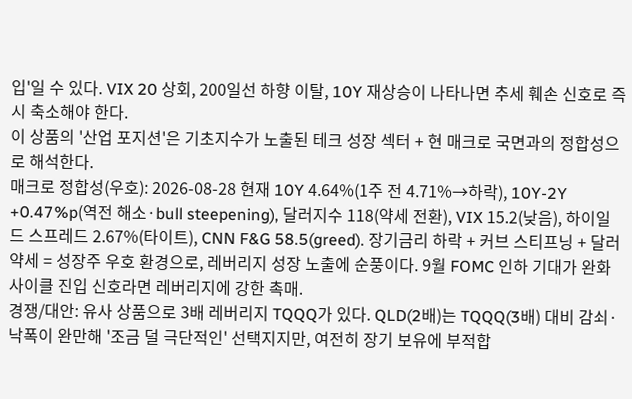입'일 수 있다. VIX 20 상회, 200일선 하향 이탈, 10Y 재상승이 나타나면 추세 훼손 신호로 즉시 축소해야 한다.
이 상품의 '산업 포지션'은 기초지수가 노출된 테크 성장 섹터 + 현 매크로 국면과의 정합성으로 해석한다.
매크로 정합성(우호): 2026-08-28 현재 10Y 4.64%(1주 전 4.71%→하락), 10Y-2Y +0.47%p(역전 해소·bull steepening), 달러지수 118(약세 전환), VIX 15.2(낮음), 하이일드 스프레드 2.67%(타이트), CNN F&G 58.5(greed). 장기금리 하락 + 커브 스티프닝 + 달러 약세 = 성장주 우호 환경으로, 레버리지 성장 노출에 순풍이다. 9월 FOMC 인하 기대가 완화 사이클 진입 신호라면 레버리지에 강한 촉매.
경쟁/대안: 유사 상품으로 3배 레버리지 TQQQ가 있다. QLD(2배)는 TQQQ(3배) 대비 감쇠·낙폭이 완만해 '조금 덜 극단적인' 선택지지만, 여전히 장기 보유에 부적합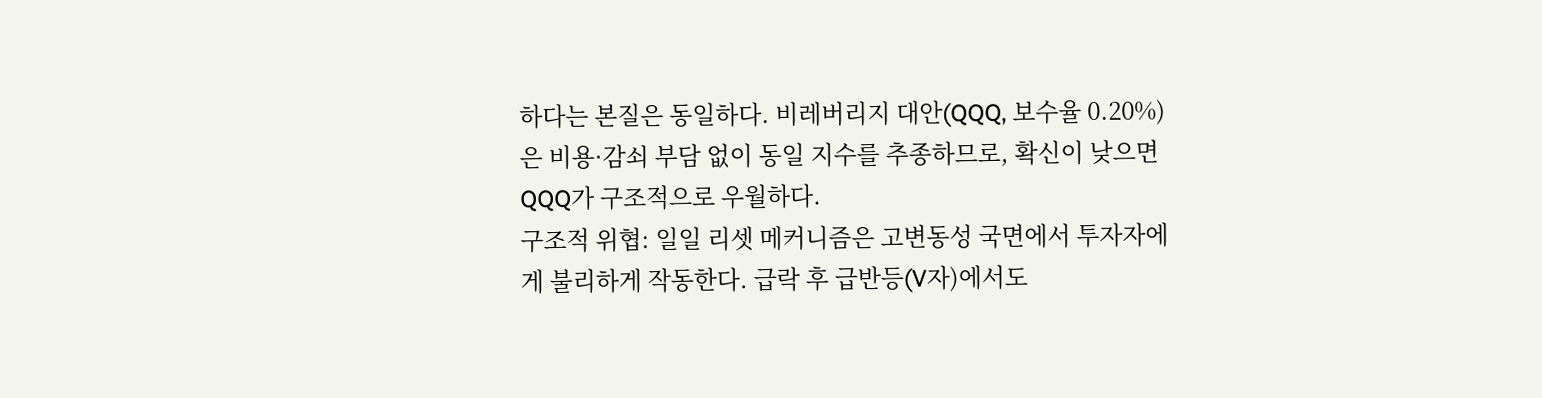하다는 본질은 동일하다. 비레버리지 대안(QQQ, 보수율 0.20%)은 비용·감쇠 부담 없이 동일 지수를 추종하므로, 확신이 낮으면 QQQ가 구조적으로 우월하다.
구조적 위협: 일일 리셋 메커니즘은 고변동성 국면에서 투자자에게 불리하게 작동한다. 급락 후 급반등(V자)에서도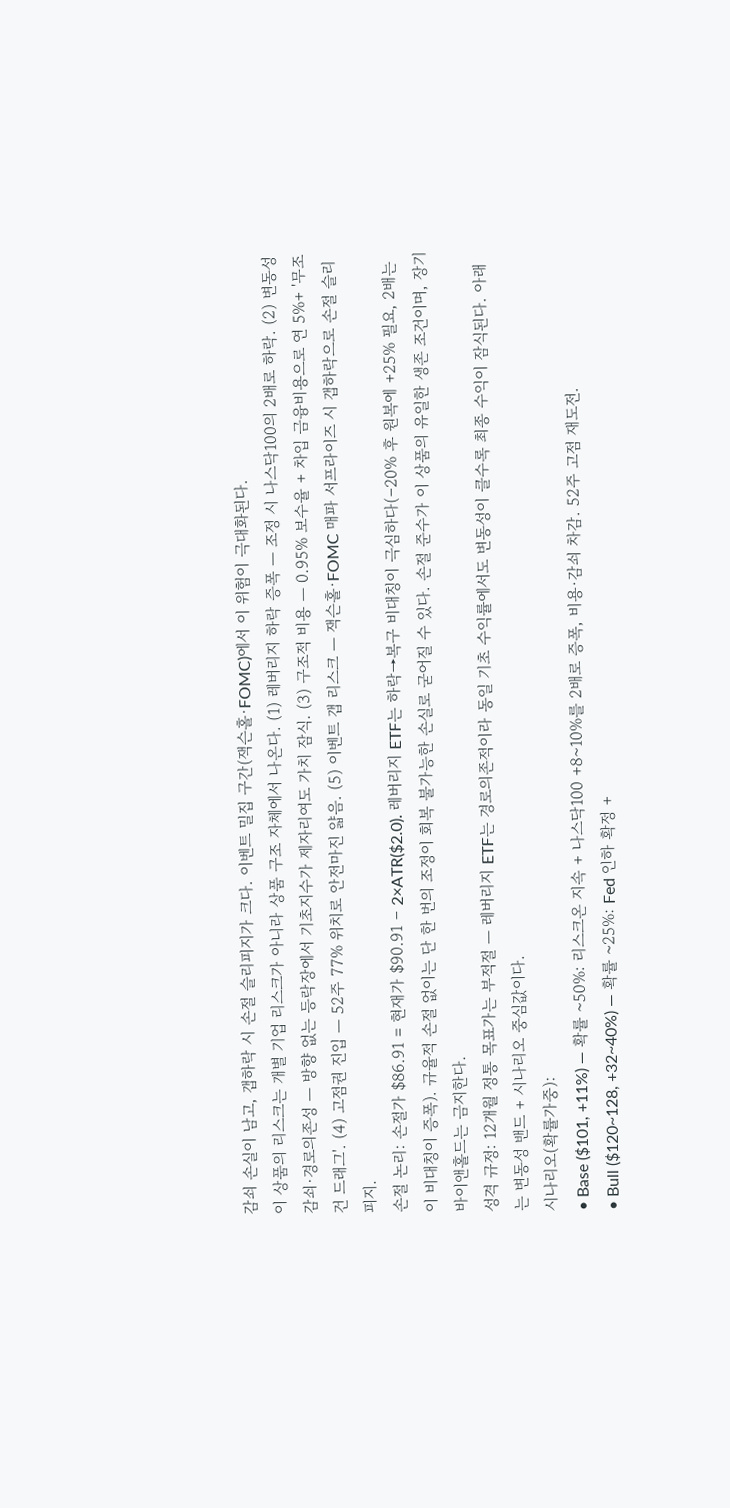감쇠 손실이 남고, 갭하락 시 손절 슬리피지가 크다. 이벤트 밀집 구간(잭슨홀·FOMC)에서 이 위험이 극대화된다.
이 상품의 리스크는 개별 기업 리스크가 아니라 상품 구조 자체에서 나온다. (1) 레버리지 하락 증폭 — 조정 시 나스닥100의 2배로 하락. (2) 변동성 감쇠·경로의존성 — 방향 없는 등락장에서 기초지수가 제자리여도 가치 잠식. (3) 구조적 비용 — 0.95% 보수율 + 차입 금융비용으로 연 5%+ '무조건 드래그'. (4) 고점권 진입 — 52주 77% 위치로 안전마진 얇음. (5) 이벤트 갭 리스크 — 잭슨홀·FOMC 매파 서프라이즈 시 갭하락으로 손절 슬리피지.
손절 논리: 손절가 $86.91 = 현재가 $90.91 − 2×ATR($2.0). 레버리지 ETF는 하락→복구 비대칭이 극심하다(−20% 후 원복에 +25% 필요, 2배는 이 비대칭이 증폭). 규율적 손절 없이는 단 한 번의 조정이 회복 불가능한 손실로 굳어질 수 있다. 손절 준수가 이 상품의 유일한 생존 조건이며, 장기 바이앤홀드는 금지한다.
성격 규정: 12개월 정통 목표가는 부적절 — 레버리지 ETF는 경로의존적이라 동일 기초 수익률에서도 변동성이 클수록 최종 수익이 잠식된다. 아래는 변동성 밴드 + 시나리오 중심값이다.
시나리오(확률가중):
• Base ($101, +11%) — 확률 ~50%: 리스크온 지속 + 나스닥100 +8~10%를 2배로 증폭, 비용·감쇠 차감. 52주 고점 재도전.
• Bull ($120~128, +32~40%) — 확률 ~25%: Fed 인하 확정 +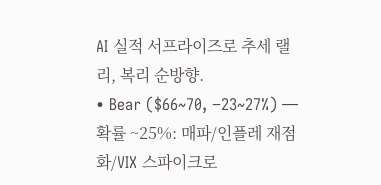AI 실적 서프라이즈로 추세 랠리, 복리 순방향.
• Bear ($66~70, −23~27%) — 확률 ~25%: 매파/인플레 재점화/VIX 스파이크로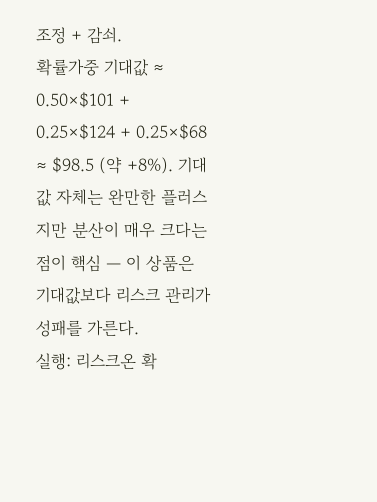조정 + 감쇠.
확률가중 기대값 ≈ 0.50×$101 + 0.25×$124 + 0.25×$68 ≈ $98.5 (약 +8%). 기대값 자체는 완만한 플러스지만 분산이 매우 크다는 점이 핵심 — 이 상품은 기대값보다 리스크 관리가 성패를 가른다.
실행: 리스크온 확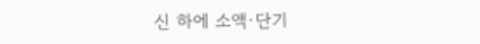신 하에 소액·단기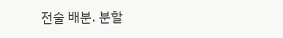전술 배분. 분할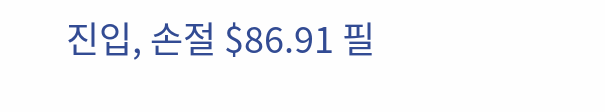진입, 손절 $86.91 필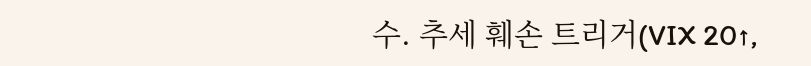수. 추세 훼손 트리거(VIX 20↑,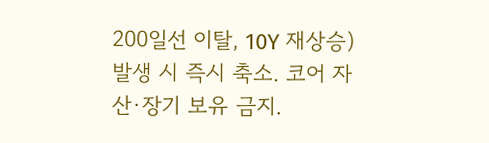200일선 이탈, 10Y 재상승) 발생 시 즉시 축소. 코어 자산·장기 보유 금지.